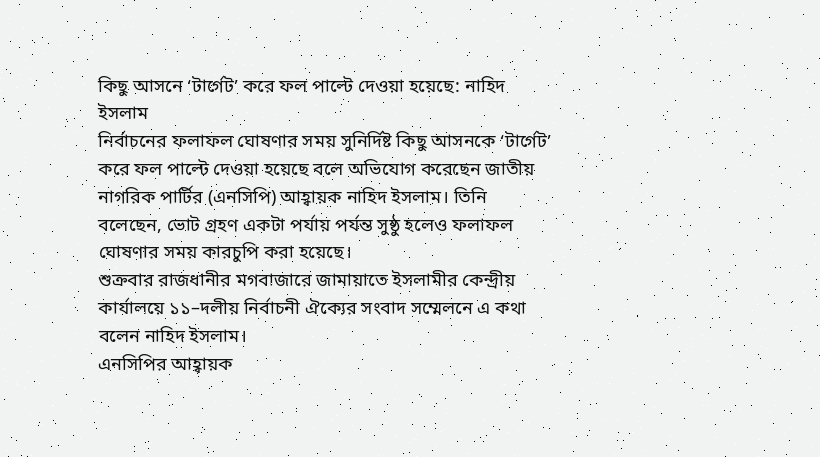কিছু আসনে ‘টার্গেট’ করে ফল পাল্টে দেওয়া হয়েছে: নাহিদ ইসলাম
নির্বাচনের ফলাফল ঘোষণার সময় সুনির্দিষ্ট কিছু আসনকে ‘টার্গেট’ করে ফল পাল্টে দেওয়া হয়েছে বলে অভিযোগ করেছেন জাতীয় নাগরিক পার্টির (এনসিপি) আহ্বায়ক নাহিদ ইসলাম। তিনি বলেছেন, ভোট গ্রহণ একটা পর্যায় পর্যন্ত সুষ্ঠু হলেও ফলাফল ঘোষণার সময় কারচুপি করা হয়েছে।
শুক্রবার রাজধানীর মগবাজারে জামায়াতে ইসলামীর কেন্দ্রীয় কার্যালয়ে ১১–দলীয় নির্বাচনী ঐক্যের সংবাদ সম্মেলনে এ কথা বলেন নাহিদ ইসলাম।
এনসিপির আহ্বায়ক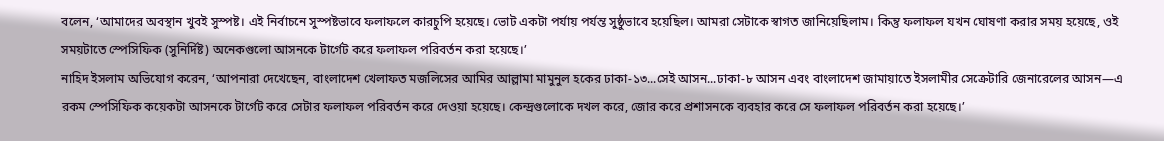বলেন, ‘আমাদের অবস্থান খুবই সুস্পষ্ট। এই নির্বাচনে সুস্পষ্টভাবে ফলাফলে কারচুপি হয়েছে। ভোট একটা পর্যায় পর্যন্ত সুষ্ঠুভাবে হয়েছিল। আমরা সেটাকে স্বাগত জানিয়েছিলাম। কিন্তু ফলাফল যখন ঘোষণা করার সময় হয়েছে, ওই সময়টাতে স্পেসিফিক (সুনির্দিষ্ট) অনেকগুলো আসনকে টার্গেট করে ফলাফল পরিবর্তন করা হয়েছে।’
নাহিদ ইসলাম অভিযোগ করেন, ‘আপনারা দেখেছেন, বাংলাদেশ খেলাফত মজলিসের আমির আল্লামা মামুনুল হকের ঢাকা-১৩...সেই আসন...ঢাকা-৮ আসন এবং বাংলাদেশ জামায়াতে ইসলামীর সেক্রেটারি জেনারেলের আসন—এ রকম স্পেসিফিক কয়েকটা আসনকে টার্গেট করে সেটার ফলাফল পরিবর্তন করে দেওয়া হয়েছে। কেন্দ্রগুলোকে দখল করে, জোর করে প্রশাসনকে ব্যবহার করে সে ফলাফল পরিবর্তন করা হয়েছে।’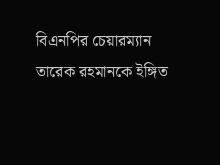বিএনপির চেয়ারম্যান তারেক রহমানকে ইঙ্গিত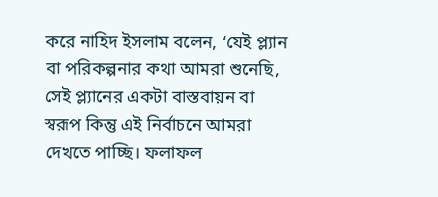করে নাহিদ ইসলাম বলেন, ‘যেই প্ল্যান বা পরিকল্পনার কথা আমরা শুনেছি, সেই প্ল্যানের একটা বাস্তবায়ন বা স্বরূপ কিন্তু এই নির্বাচনে আমরা দেখতে পাচ্ছি। ফলাফল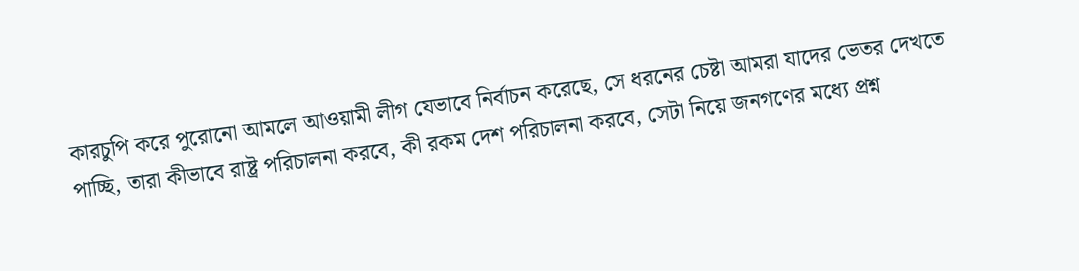কারচুপি করে পুরোনো আমলে আওয়ামী লীগ যেভাবে নির্বাচন করেছে, সে ধরনের চেষ্টা আমরা যাদের ভেতর দেখতে পাচ্ছি, তারা কীভাবে রাষ্ট্র পরিচালনা করবে, কী রকম দেশ পরিচালনা করবে, সেটা নিয়ে জনগণের মধ্যে প্রশ্ন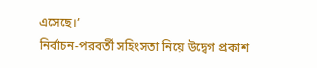এসেছে।’
নির্বাচন-পরবর্তী সহিংসতা নিয়ে উদ্বেগ প্রকাশ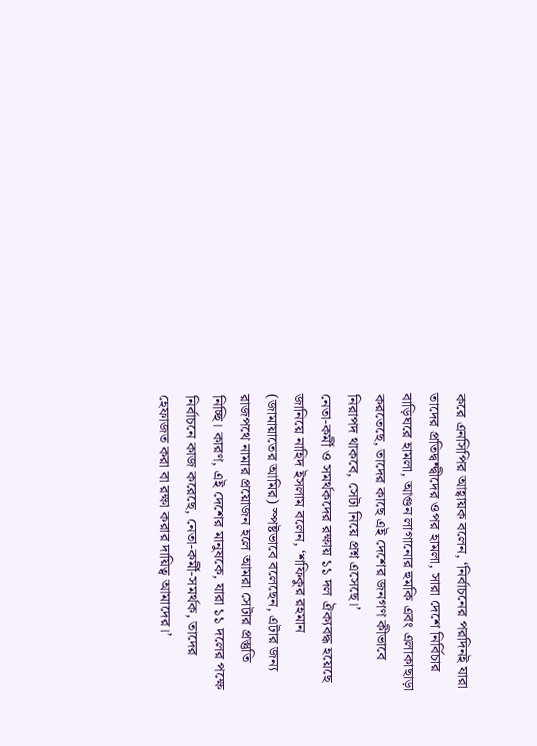করে এনসিপির আহ্বায়ক বলেন, ‘নির্বাচনের পরদিনই যারা তাদের প্রতিদ্বন্দ্বীদের ওপর হামলা, সারা দেশে নির্বিচার বাড়িঘরে হামলা, আগুন লাগানোর হুমকি এবং এলাকাছাড়া করতেছে, তাদের কাছে এই দেশের জনগণ কীভাবে নিরাপদ থাকবে, সেটা নিয়ে প্রশ্ন এসেছে।’
নেতা-কর্মী ও সমর্থকদের রক্ষায় ১১ দল ঐক্যবদ্ধ হয়েছে জানিয়ে নাহিদ ইসলাম বলেন, ‘শফিকুর রহমান (জামায়াতের আমির) স্পষ্টভাবে বলেছেন, এটার জন্য রাজপথে নামার প্রয়োজন হলে আমরা সেটার প্রস্তুতি নিচ্ছি। কারণ, এই দেশের মানুষকে, যারা ১১ দলের পক্ষে নির্বাচনে কাজ করেছে, নেতা-কর্মী-সমর্থক, তাদের হেফাজত করা বা রক্ষা করার দায়িত্ব আমাদের।’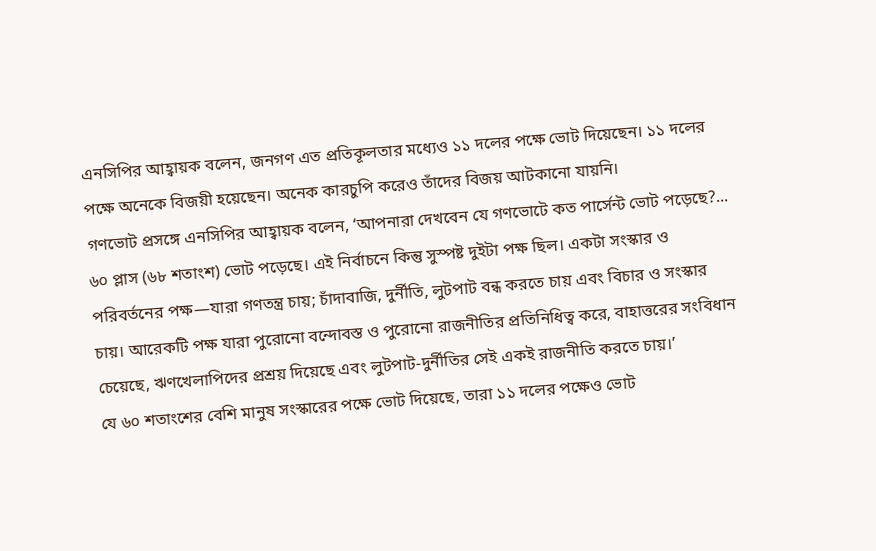এনসিপির আহ্বায়ক বলেন, জনগণ এত প্রতিকূলতার মধ্যেও ১১ দলের পক্ষে ভোট দিয়েছেন। ১১ দলের পক্ষে অনেকে বিজয়ী হয়েছেন। অনেক কারচুপি করেও তাঁদের বিজয় আটকানো যায়নি।
গণভোট প্রসঙ্গে এনসিপির আহ্বায়ক বলেন, ‘আপনারা দেখবেন যে গণভোটে কত পার্সেন্ট ভোট পড়েছে?... ৬০ প্লাস (৬৮ শতাংশ) ভোট পড়েছে। এই নির্বাচনে কিন্তু সুস্পষ্ট দুইটা পক্ষ ছিল। একটা সংস্কার ও পরিবর্তনের পক্ষ—যারা গণতন্ত্র চায়; চাঁদাবাজি, দুর্নীতি, লুটপাট বন্ধ করতে চায় এবং বিচার ও সংস্কার চায়। আরেকটি পক্ষ যারা পুরোনো বন্দোবস্ত ও পুরোনো রাজনীতির প্রতিনিধিত্ব করে, বাহাত্তরের সংবিধান চেয়েছে, ঋণখেলাপিদের প্রশ্রয় দিয়েছে এবং লুটপাট-দুর্নীতির সেই একই রাজনীতি করতে চায়।’
যে ৬০ শতাংশের বেশি মানুষ সংস্কারের পক্ষে ভোট দিয়েছে, তারা ১১ দলের পক্ষেও ভোট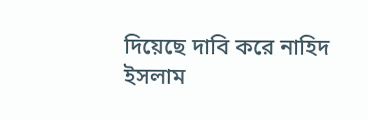দিয়েছে দাবি করে নাহিদ ইসলাম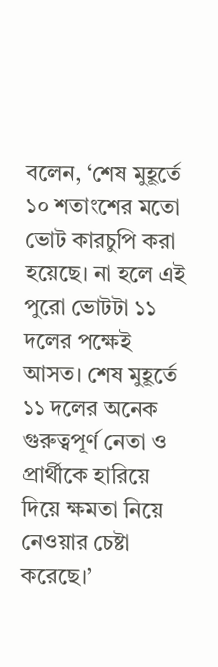বলেন, ‘শেষ মুহূর্তে ১০ শতাংশের মতো ভোট কারচুপি করা হয়েছে। না হলে এই পুরো ভোটটা ১১ দলের পক্ষেই আসত। শেষ মুহূর্তে ১১ দলের অনেক গুরুত্বপূর্ণ নেতা ও প্রার্থীকে হারিয়ে দিয়ে ক্ষমতা নিয়ে নেওয়ার চেষ্টা করেছে।’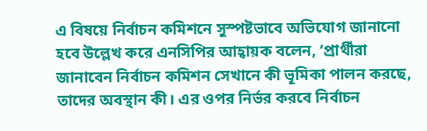এ বিষয়ে নির্বাচন কমিশনে সুস্পষ্টভাবে অভিযোগ জানানো হবে উল্লেখ করে এনসিপির আহ্বায়ক বলেন, ‘প্রার্থীরা জানাবেন নির্বাচন কমিশন সেখানে কী ভূমিকা পালন করছে, তাদের অবস্থান কী। এর ওপর নির্ভর করবে নির্বাচন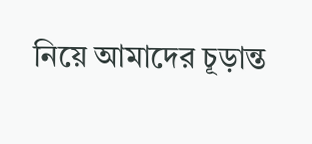নিয়ে আমাদের চূড়ান্ত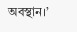অবস্থান।’